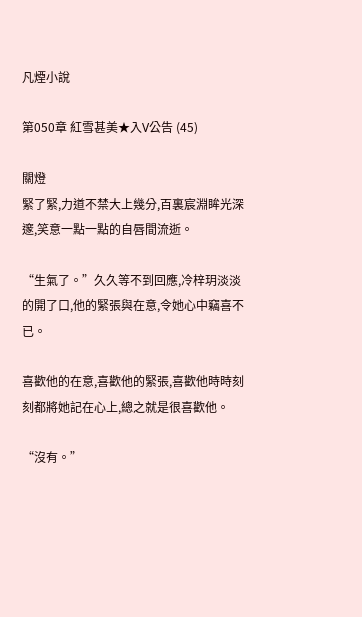凡煙小說

第050章 紅雪甚美★入V公告 (45)

關燈
緊了緊,力道不禁大上幾分,百裏宸淵眸光深邃,笑意一點一點的自唇間流逝。

“生氣了。”久久等不到回應,冷梓玥淡淡的開了口,他的緊張與在意,令她心中竊喜不已。

喜歡他的在意,喜歡他的緊張,喜歡他時時刻刻都將她記在心上,總之就是很喜歡他。

“沒有。”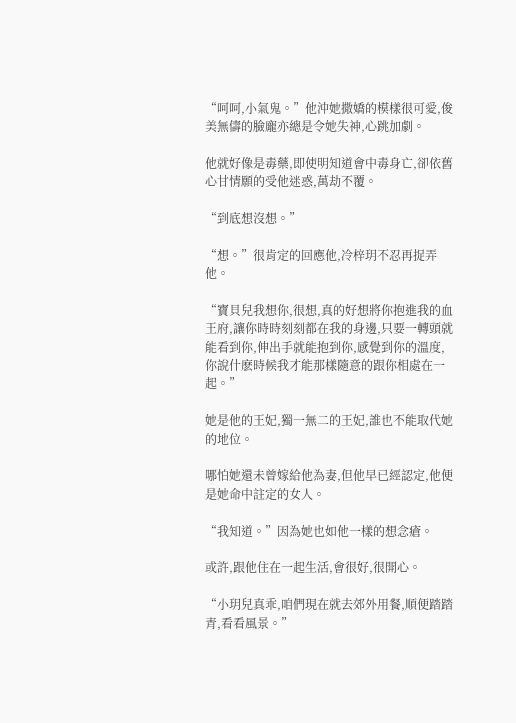“呵呵,小氣鬼。”他沖她撒嬌的模樣很可愛,俊美無儔的臉龐亦總是令她失神,心跳加劇。

他就好像是毒藥,即使明知道會中毒身亡,卻依舊心甘情願的受他迷惑,萬劫不覆。

“到底想沒想。”

“想。”很肯定的回應他,冷梓玥不忍再捉弄他。

“寶貝兒我想你,很想,真的好想將你抱進我的血王府,讓你時時刻刻都在我的身邊,只要一轉頭就能看到你,伸出手就能抱到你,感覺到你的溫度,你說什麽時候我才能那樣隨意的跟你相處在一起。”

她是他的王妃,獨一無二的王妃,誰也不能取代她的地位。

哪怕她還未曾嫁給他為妻,但他早已經認定,他便是她命中註定的女人。

“我知道。”因為她也如他一樣的想念瘡。

或許,跟他住在一起生活,會很好,很開心。

“小玥兒真乖,咱們現在就去郊外用餐,順便踏踏青,看看風景。”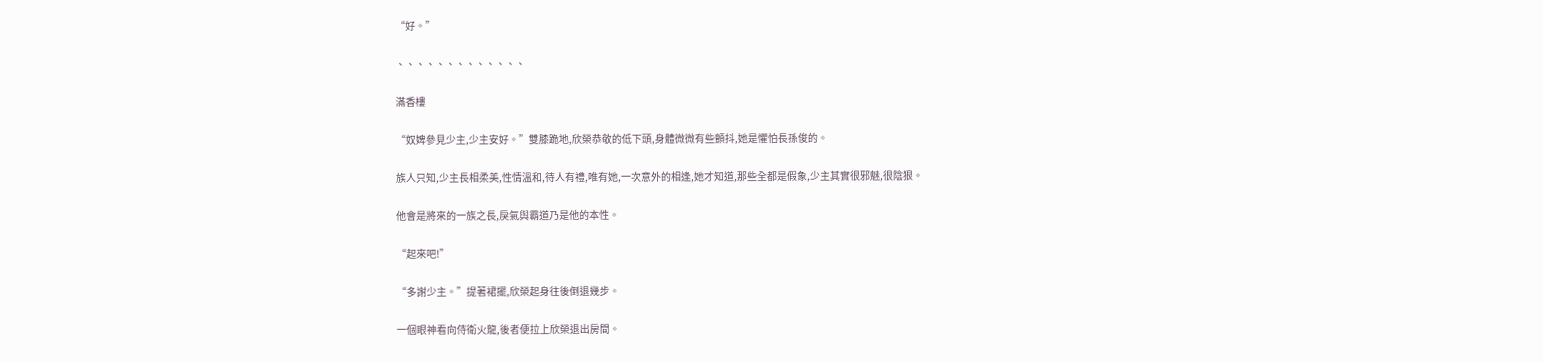“好。”

、、、、、、、、、、、、、

滿香樓

“奴婢參見少主,少主安好。”雙膝跪地,欣榮恭敬的低下頭,身體微微有些顫抖,她是懼怕長孫俊的。

族人只知,少主長相柔美,性情溫和,待人有禮,唯有她,一次意外的相逢,她才知道,那些全都是假象,少主其實很邪魅,很陰狠。

他會是將來的一族之長,戾氣與霸道乃是他的本性。

“起來吧!”

“多謝少主。”提著裙擺,欣榮起身往後倒退幾步。

一個眼神看向侍衛火龍,後者便拉上欣榮退出房間。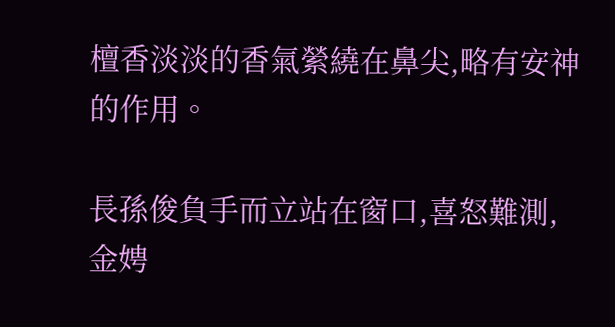檀香淡淡的香氣縈繞在鼻尖,略有安神的作用。

長孫俊負手而立站在窗口,喜怒難測,金娉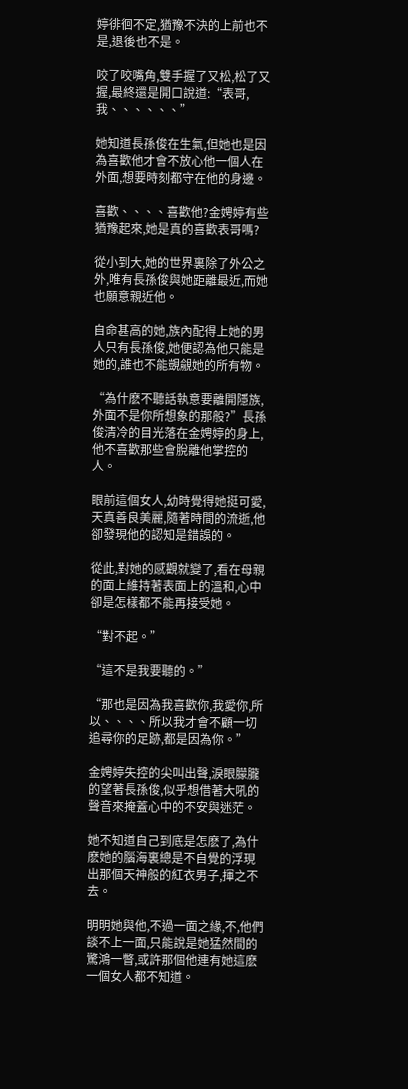婷徘徊不定,猶豫不決的上前也不是,退後也不是。

咬了咬嘴角,雙手握了又松,松了又握,最終還是開口說道:“表哥,我、、、、、、”

她知道長孫俊在生氣,但她也是因為喜歡他才會不放心他一個人在外面,想要時刻都守在他的身邊。

喜歡、、、、喜歡他?金娉婷有些猶豫起來,她是真的喜歡表哥嗎?

從小到大,她的世界裏除了外公之外,唯有長孫俊與她距離最近,而她也願意親近他。

自命甚高的她,族內配得上她的男人只有長孫俊,她便認為他只能是她的,誰也不能覬覦她的所有物。

“為什麽不聽話執意要離開隱族,外面不是你所想象的那般?”長孫俊清冷的目光落在金娉婷的身上,他不喜歡那些會脫離他掌控的人。

眼前這個女人,幼時覺得她挺可愛,天真善良美麗,隨著時間的流逝,他卻發現他的認知是錯誤的。

從此,對她的感觀就變了,看在母親的面上維持著表面上的溫和,心中卻是怎樣都不能再接受她。

“對不起。”

“這不是我要聽的。”

“那也是因為我喜歡你,我愛你,所以、、、、所以我才會不顧一切追尋你的足跡,都是因為你。”

金娉婷失控的尖叫出聲,淚眼朦朧的望著長孫俊,似乎想借著大吼的聲音來掩蓋心中的不安與迷茫。

她不知道自己到底是怎麽了,為什麽她的腦海裏總是不自覺的浮現出那個天神般的紅衣男子,揮之不去。

明明她與他,不過一面之緣,不,他們談不上一面,只能說是她猛然間的驚鴻一瞥,或許那個他連有她這麽一個女人都不知道。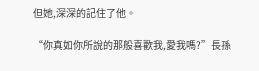但她,深深的記住了他。

“你真如你所說的那般喜歡我,愛我嗎?”長孫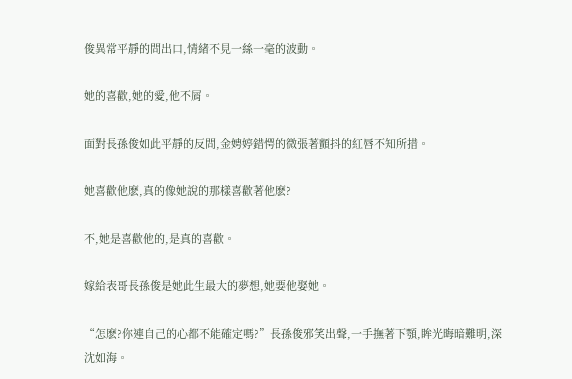俊異常平靜的問出口,情緒不見一絲一毫的波動。

她的喜歡,她的愛,他不屑。

面對長孫俊如此平靜的反問,金娉婷錯愕的微張著顫抖的紅唇不知所措。

她喜歡他麽,真的像她說的那樣喜歡著他麽?

不,她是喜歡他的,是真的喜歡。

嫁給表哥長孫俊是她此生最大的夢想,她要他娶她。

“怎麽?你連自己的心都不能確定嗎?”長孫俊邪笑出聲,一手撫著下顎,眸光晦暗難明,深沈如海。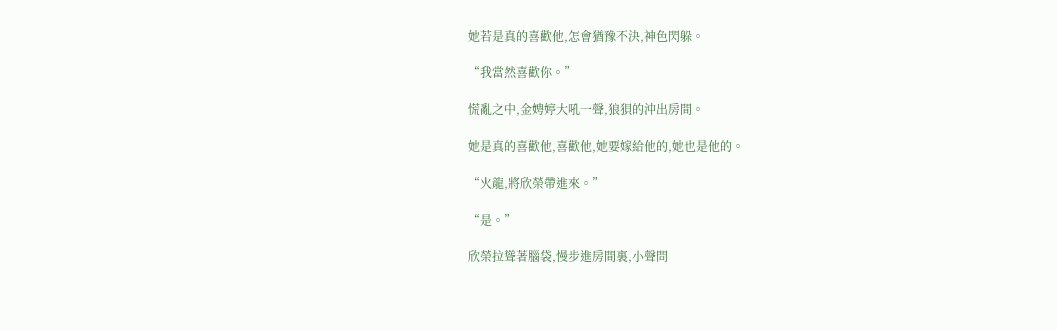她若是真的喜歡他,怎會猶豫不決,神色閃躲。

“我當然喜歡你。”

慌亂之中,金娉婷大吼一聲,狼狽的沖出房間。

她是真的喜歡他,喜歡他,她要嫁給他的,她也是他的。

“火龍,將欣榮帶進來。”

“是。”

欣榮拉聳著腦袋,慢步進房間裏,小聲問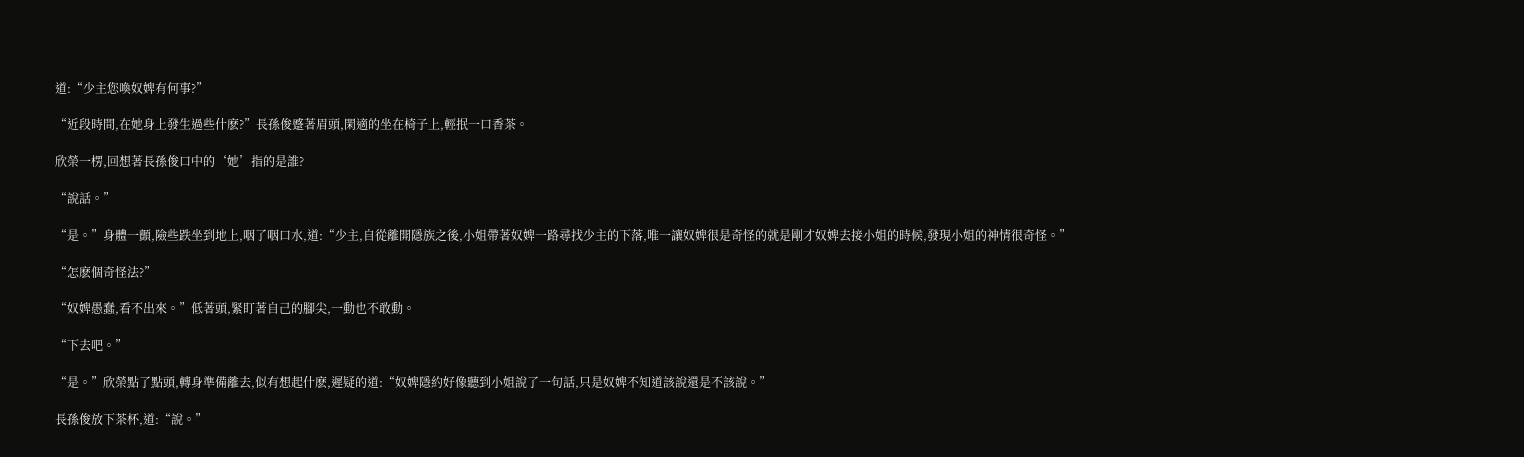道:“少主您喚奴婢有何事?”

“近段時間,在她身上發生過些什麽?”長孫俊蹙著眉頭,閑適的坐在椅子上,輕抿一口香茶。

欣榮一楞,回想著長孫俊口中的‘她’指的是誰?

“說話。”

“是。”身體一顫,險些跌坐到地上,咽了咽口水,道:“少主,自從離開隱族之後,小姐帶著奴婢一路尋找少主的下落,唯一讓奴婢很是奇怪的就是剛才奴婢去接小姐的時候,發現小姐的神情很奇怪。”

“怎麽個奇怪法?”

“奴婢愚蠢,看不出來。”低著頭,緊盯著自己的腳尖,一動也不敢動。

“下去吧。”

“是。”欣榮點了點頭,轉身準備離去,似有想起什麽,遲疑的道:“奴婢隱約好像聽到小姐說了一句話,只是奴婢不知道該說還是不該說。”

長孫俊放下茶杯,道:“說。”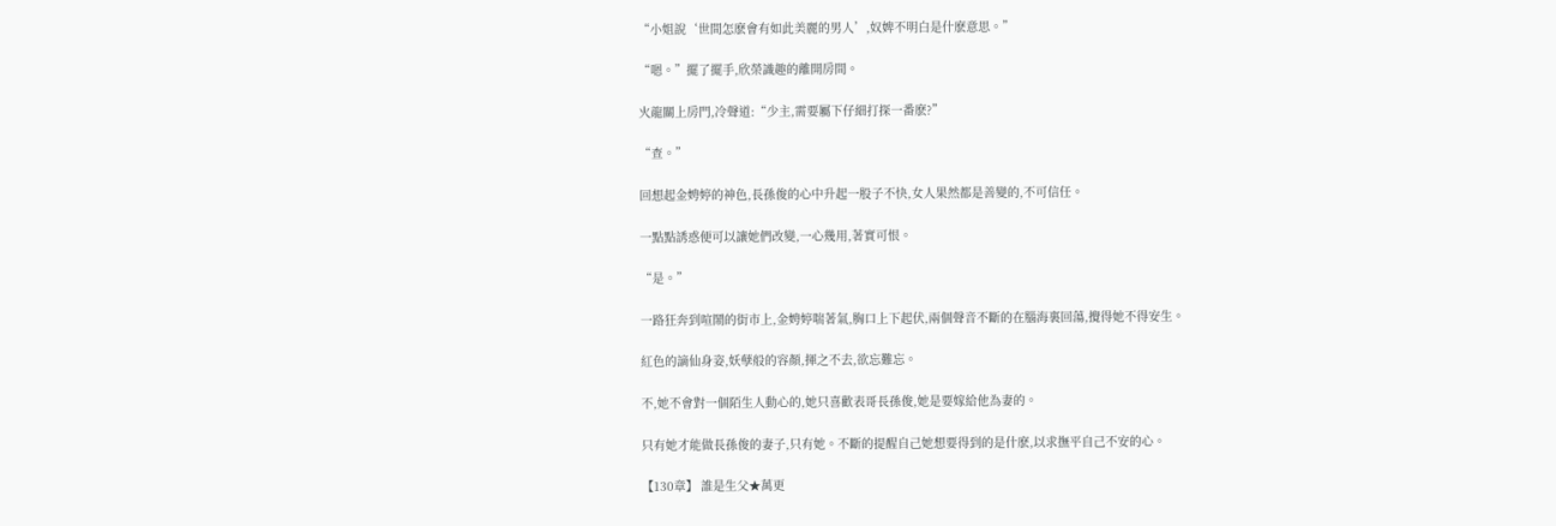“小姐說‘世間怎麽會有如此美麗的男人’,奴婢不明白是什麽意思。”

“嗯。”擺了擺手,欣榮識趣的離開房間。

火龍關上房門,冷聲道:“少主,需要屬下仔細打探一番麽?”

“查。”

回想起金娉婷的神色,長孫俊的心中升起一股子不快,女人果然都是善變的,不可信任。

一點點誘惑便可以讓她們改變,一心幾用,著實可恨。

“是。”

一路狂奔到喧鬧的街市上,金娉婷喘著氣,胸口上下起伏,兩個聲音不斷的在腦海裏回蕩,攪得她不得安生。

紅色的謫仙身姿,妖孽般的容顏,揮之不去,欲忘難忘。

不,她不會對一個陌生人動心的,她只喜歡表哥長孫俊,她是要嫁給他為妻的。

只有她才能做長孫俊的妻子,只有她。不斷的提醒自己她想要得到的是什麽,以求撫平自己不安的心。

【130章】 誰是生父★萬更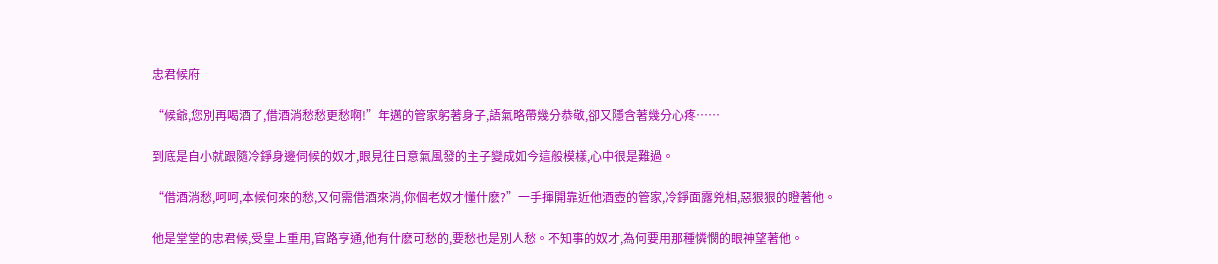忠君候府

“候爺,您別再喝酒了,借酒消愁愁更愁啊!”年邁的管家躬著身子,語氣略帶幾分恭敬,卻又隱含著幾分心疼……

到底是自小就跟隨冷錚身邊伺候的奴才,眼見往日意氣風發的主子變成如今這般模樣,心中很是難過。

“借酒消愁,呵呵,本候何來的愁,又何需借酒來消,你個老奴才懂什麽?”一手揮開靠近他酒壺的管家,冷錚面露兇相,惡狠狠的瞪著他。

他是堂堂的忠君候,受皇上重用,官路亨通,他有什麽可愁的,要愁也是別人愁。不知事的奴才,為何要用那種憐憫的眼神望著他。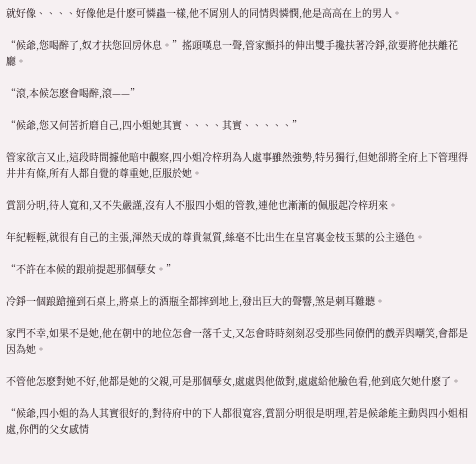就好像、、、、好像他是什麽可憐蟲一樣,他不屑別人的同情與憐憫,他是高高在上的男人。

“候爺,您喝醉了,奴才扶您回房休息。”搖頭嘆息一聲,管家顫抖的伸出雙手攙扶著冷錚,欲要將他扶離花廳。

“滾,本候怎麽會喝醉,滾——”

“候爺,您又何苦折磨自己,四小姐她其實、、、、其實、、、、、”

管家欲言又止,這段時間據他暗中觀察,四小姐冷梓玥為人處事雖然強勢,特另獨行,但她卻將全府上下管理得井井有條,所有人都自覺的尊重她,臣服於她。

賞罰分明,待人寬和,又不失嚴謹,沒有人不服四小姐的管教,連他也漸漸的佩服起冷梓玥來。

年紀輕輕,就很有自己的主張,渾然天成的尊貴氣質,絲毫不比出生在皇宮裏金枝玉葉的公主遜色。

“不許在本候的跟前提起那個孽女。”

冷錚一個踉蹌撞到石桌上,將桌上的酒瓶全都摔到地上,發出巨大的聲響,煞是刺耳難聽。

家門不幸,如果不是她,他在朝中的地位怎會一落千丈,又怎會時時刻刻忍受那些同僚們的戲弄與嘲笑,會都是因為她。

不管他怎麽對她不好,他都是她的父親,可是那個孽女,處處與他做對,處處給他臉色看,他到底欠她什麽了。

“候爺,四小姐的為人其實很好的,對待府中的下人都很寬容,賞罰分明很是明理,若是候爺能主動與四小姐相處,你們的父女感情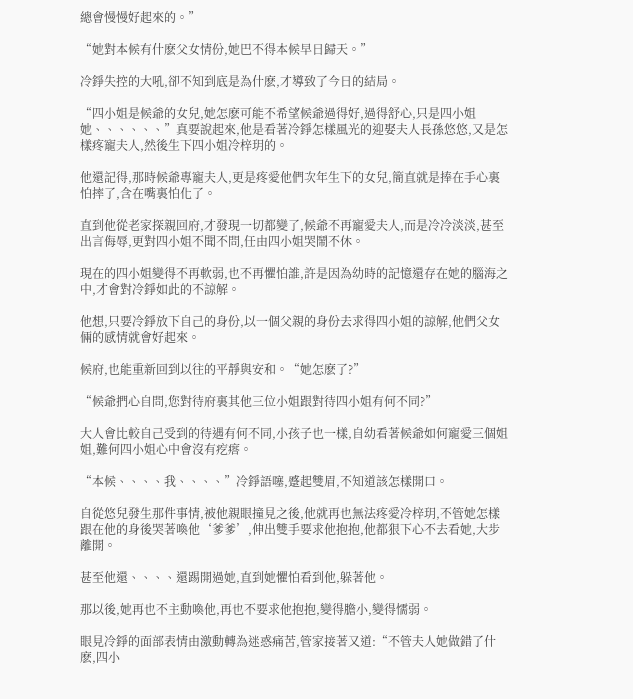總會慢慢好起來的。”

“她對本候有什麽父女情份,她巴不得本候早日歸天。”

冷錚失控的大吼,卻不知到底是為什麽,才導致了今日的結局。

“四小姐是候爺的女兒,她怎麽可能不希望候爺過得好,過得舒心,只是四小姐她、、、、、、”真要說起來,他是看著冷錚怎樣風光的迎娶夫人長孫悠悠,又是怎樣疼寵夫人,然後生下四小姐冷梓玥的。

他還記得,那時候爺專寵夫人,更是疼愛他們次年生下的女兒,簡直就是捧在手心裏怕摔了,含在嘴裏怕化了。

直到他從老家探親回府,才發現一切都變了,候爺不再寵愛夫人,而是冷冷淡淡,甚至出言侮辱,更對四小姐不聞不問,任由四小姐哭鬧不休。

現在的四小姐變得不再軟弱,也不再懼怕誰,許是因為幼時的記憶還存在她的腦海之中,才會對冷錚如此的不諒解。

他想,只要冷錚放下自己的身份,以一個父親的身份去求得四小姐的諒解,他們父女倆的感情就會好起來。

候府,也能重新回到以往的平靜與安和。“她怎麽了?”

“候爺捫心自問,您對待府裏其他三位小姐跟對待四小姐有何不同?”

大人會比較自己受到的待遇有何不同,小孩子也一樣,自幼看著候爺如何寵愛三個姐姐,難何四小姐心中會沒有疙瘩。

“本候、、、、我、、、、”冷錚語噻,蹙起雙眉,不知道該怎樣開口。

自從悠兒發生那件事情,被他親眼撞見之後,他就再也無法疼愛冷梓玥,不管她怎樣跟在他的身後哭著喚他‘爹爹’,伸出雙手要求他抱抱,他都狠下心不去看她,大步離開。

甚至他還、、、、還踢開過她,直到她懼怕看到他,躲著他。

那以後,她再也不主動喚他,再也不要求他抱抱,變得膽小,變得懦弱。

眼見冷錚的面部表情由激動轉為迷惑痛苦,管家接著又道:“不管夫人她做錯了什麽,四小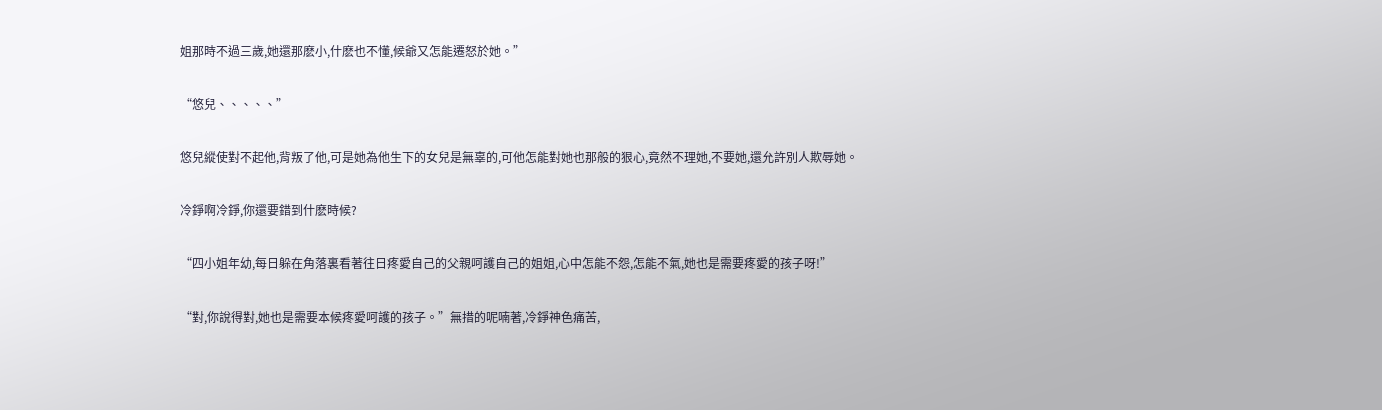姐那時不過三歲,她還那麽小,什麽也不懂,候爺又怎能遷怒於她。”

“悠兒、、、、、”

悠兒縱使對不起他,背叛了他,可是她為他生下的女兒是無辜的,可他怎能對她也那般的狠心,竟然不理她,不要她,還允許別人欺辱她。

冷錚啊冷錚,你還要錯到什麽時候?

“四小姐年幼,每日躲在角落裏看著往日疼愛自己的父親呵護自己的姐姐,心中怎能不怨,怎能不氣,她也是需要疼愛的孩子呀!”

“對,你說得對,她也是需要本候疼愛呵護的孩子。”無措的呢喃著,冷錚神色痛苦,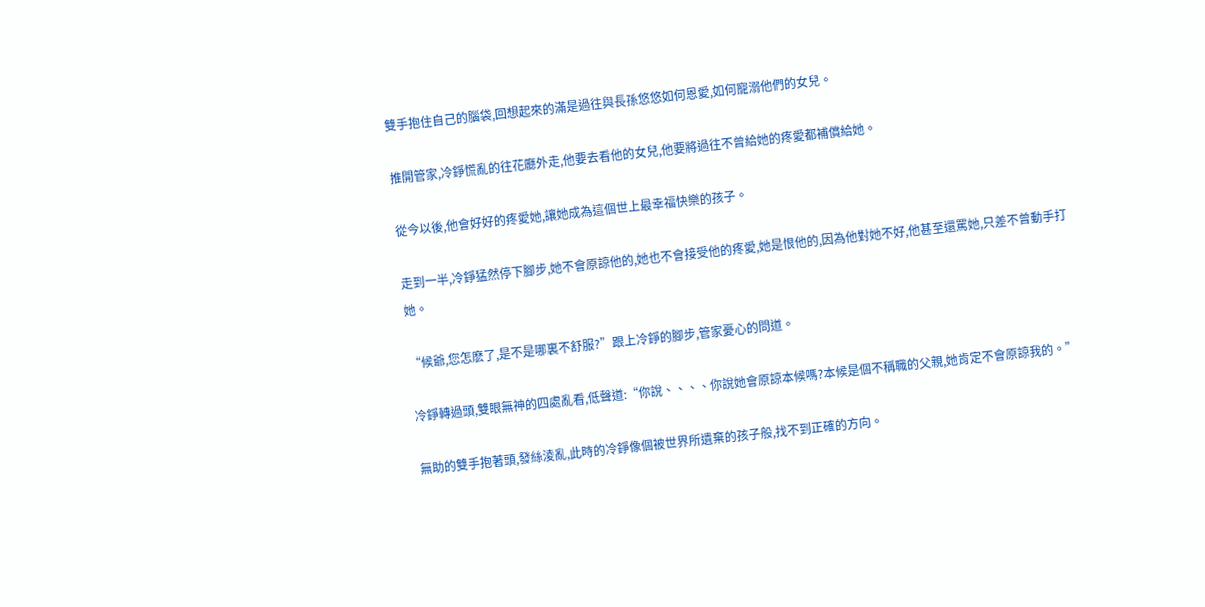雙手抱住自己的腦袋,回想起來的滿是過往與長孫悠悠如何恩愛,如何寵溺他們的女兒。

推開管家,冷錚慌亂的往花廳外走,他要去看他的女兒,他要將過往不曾給她的疼愛都補償給她。

從今以後,他會好好的疼愛她,讓她成為這個世上最幸福快樂的孩子。

走到一半,冷錚猛然停下腳步,她不會原諒他的,她也不會接受他的疼愛,她是恨他的,因為他對她不好,他甚至還罵她,只差不曾動手打她。

“候爺,您怎麽了,是不是哪裏不舒服?”跟上冷錚的腳步,管家憂心的問道。

冷錚轉過頭,雙眼無神的四處亂看,低聲道:“你說、、、、你說她會原諒本候嗎?本候是個不稱職的父親,她肯定不會原諒我的。”

無助的雙手抱著頭,發絲淩亂,此時的冷錚像個被世界所遺棄的孩子般,找不到正確的方向。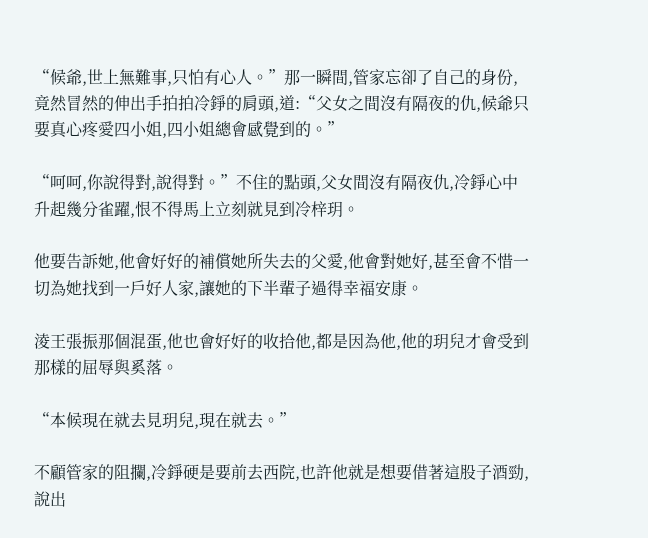“候爺,世上無難事,只怕有心人。”那一瞬間,管家忘卻了自己的身份,竟然冒然的伸出手拍拍冷錚的肩頭,道:“父女之間沒有隔夜的仇,候爺只要真心疼愛四小姐,四小姐總會感覺到的。”

“呵呵,你說得對,說得對。”不住的點頭,父女間沒有隔夜仇,冷錚心中升起幾分雀躍,恨不得馬上立刻就見到冷梓玥。

他要告訴她,他會好好的補償她所失去的父愛,他會對她好,甚至會不惜一切為她找到一戶好人家,讓她的下半輩子過得幸福安康。

淩王張振那個混蛋,他也會好好的收拾他,都是因為他,他的玥兒才會受到那樣的屈辱與奚落。

“本候現在就去見玥兒,現在就去。”

不顧管家的阻攔,冷錚硬是要前去西院,也許他就是想要借著這股子酒勁,說出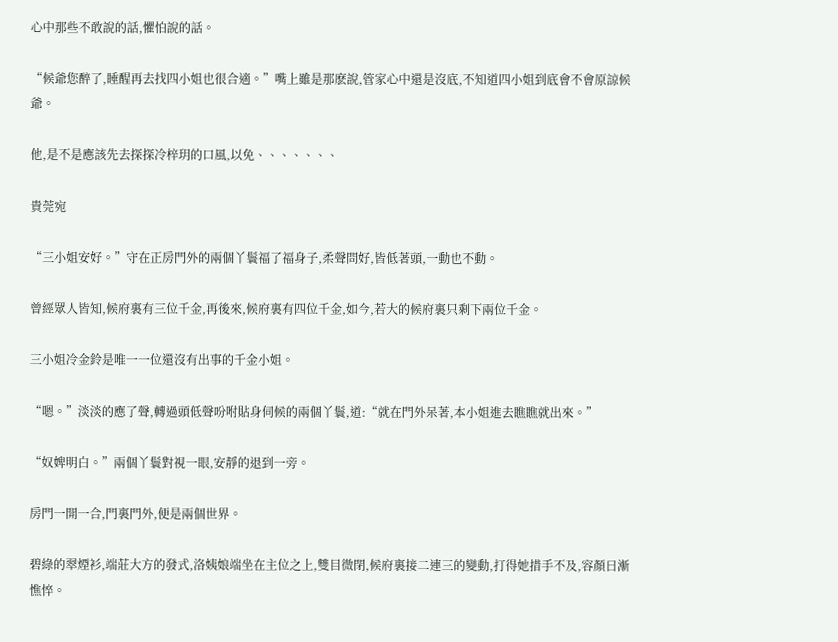心中那些不敢說的話,懼怕說的話。

“候爺您醉了,睡醒再去找四小姐也很合適。”嘴上雖是那麽說,管家心中還是沒底,不知道四小姐到底會不會原諒候爺。

他,是不是應該先去探探冷梓玥的口風,以免、、、、、、、

貴莞宛

“三小姐安好。”守在正房門外的兩個丫鬟福了福身子,柔聲問好,皆低著頭,一動也不動。

曾經眾人皆知,候府裏有三位千金,再後來,候府裏有四位千金,如今,若大的候府裏只剩下兩位千金。

三小姐冷金鈴是唯一一位還沒有出事的千金小姐。

“嗯。”淡淡的應了聲,轉過頭低聲吩咐貼身伺候的兩個丫鬟,道:“就在門外呆著,本小姐進去瞧瞧就出來。”

“奴婢明白。”兩個丫鬟對視一眼,安靜的退到一旁。

房門一開一合,門裏門外,便是兩個世界。

碧綠的翠煙衫,端莊大方的發式,洛姨娘端坐在主位之上,雙目微閉,候府裏接二連三的變動,打得她措手不及,容顏日漸憔悴。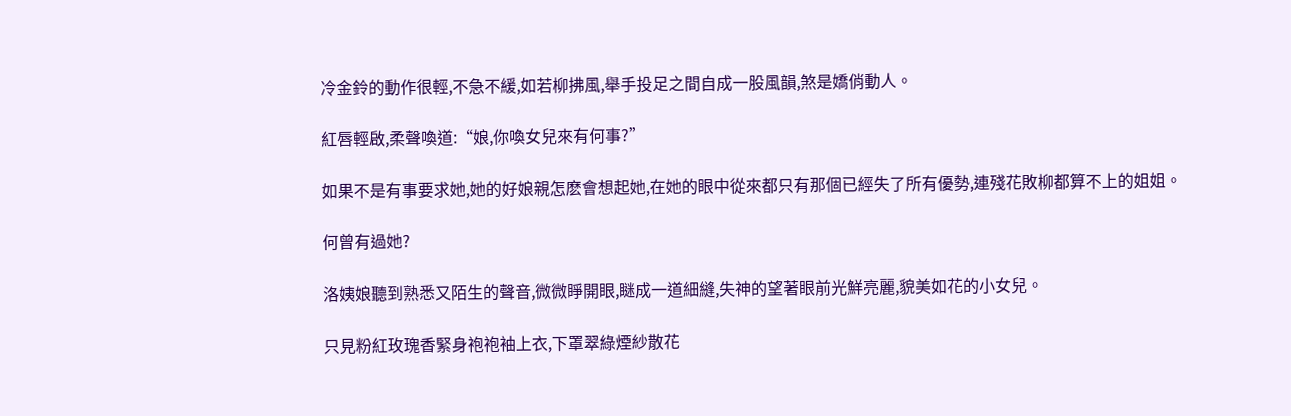冷金鈴的動作很輕,不急不緩,如若柳拂風,舉手投足之間自成一股風韻,煞是嬌俏動人。

紅唇輕啟,柔聲喚道:“娘,你喚女兒來有何事?”

如果不是有事要求她,她的好娘親怎麽會想起她,在她的眼中從來都只有那個已經失了所有優勢,連殘花敗柳都算不上的姐姐。

何曾有過她?

洛姨娘聽到熟悉又陌生的聲音,微微睜開眼,瞇成一道細縫,失神的望著眼前光鮮亮麗,貌美如花的小女兒。

只見粉紅玫瑰香緊身袍袍袖上衣,下罩翠綠煙紗散花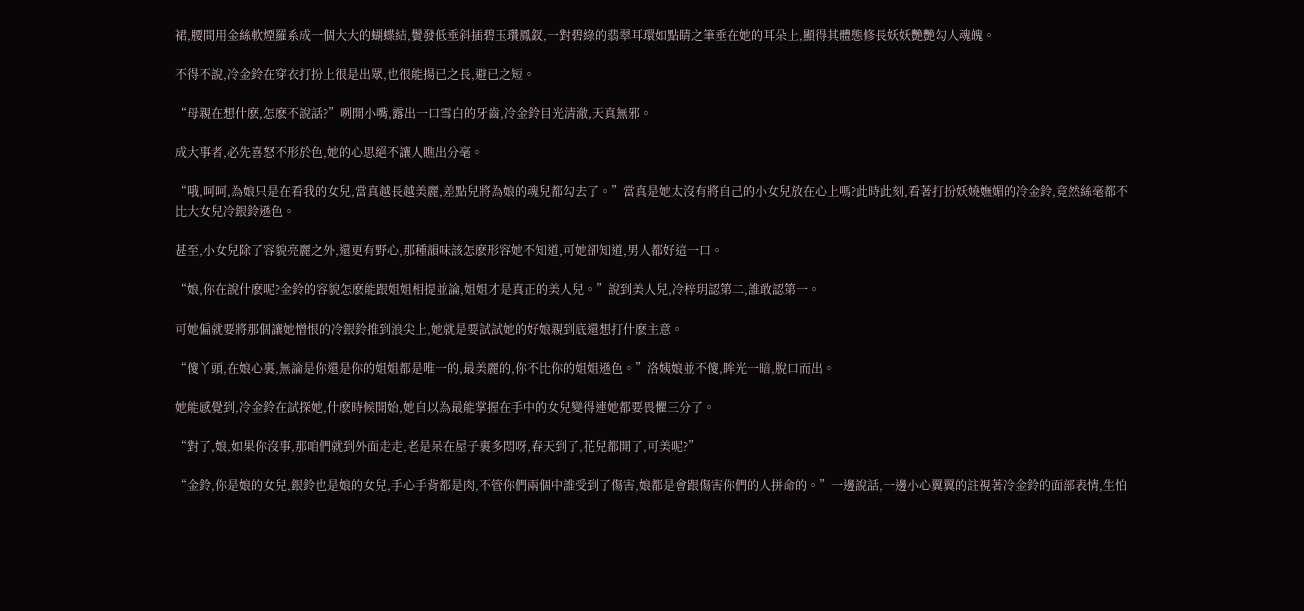裙,腰間用金絲軟煙羅系成一個大大的蝴蝶結,鬢發低垂斜插碧玉瓚鳳釵,一對碧綠的翡翠耳環如點睛之筆垂在她的耳朵上,顯得其體態修長妖妖艷艷勾人魂魄。

不得不說,冷金鈴在穿衣打扮上很是出眾,也很能揚已之長,避已之短。

“母親在想什麽,怎麽不說話?”咧開小嘴,露出一口雪白的牙齒,冷金鈴目光清澈,天真無邪。

成大事者,必先喜怒不形於色,她的心思絕不讓人瞧出分毫。

“哦,呵呵,為娘只是在看我的女兒,當真越長越美麗,差點兒將為娘的魂兒都勾去了。”當真是她太沒有將自己的小女兒放在心上嗎?此時此刻,看著打扮妖嬈嫵媚的冷金鈴,竟然絲毫都不比大女兒冷銀鈴遜色。

甚至,小女兒除了容貌亮麗之外,還更有野心,那種韻味該怎麽形容她不知道,可她卻知道,男人都好這一口。

“娘,你在說什麽呢?金鈴的容貌怎麽能跟姐姐相提並論,姐姐才是真正的美人兒。”說到美人兒,冷梓玥認第二,誰敢認第一。

可她偏就要將那個讓她憎恨的冷銀鈴推到浪尖上,她就是要試試她的好娘親到底還想打什麽主意。

“傻丫頭,在娘心裏,無論是你還是你的姐姐都是唯一的,最美麗的,你不比你的姐姐遜色。”洛姨娘並不傻,眸光一暗,脫口而出。

她能感覺到,冷金鈴在試探她,什麽時候開始,她自以為最能掌握在手中的女兒變得連她都要畏懼三分了。

“對了,娘,如果你沒事,那咱們就到外面走走,老是呆在屋子裏多悶呀,春天到了,花兒都開了,可美呢?”

“金鈴,你是娘的女兒,銀鈴也是娘的女兒,手心手背都是肉,不管你們兩個中誰受到了傷害,娘都是會跟傷害你們的人拼命的。”一邊說話,一邊小心翼翼的註視著冷金鈴的面部表情,生怕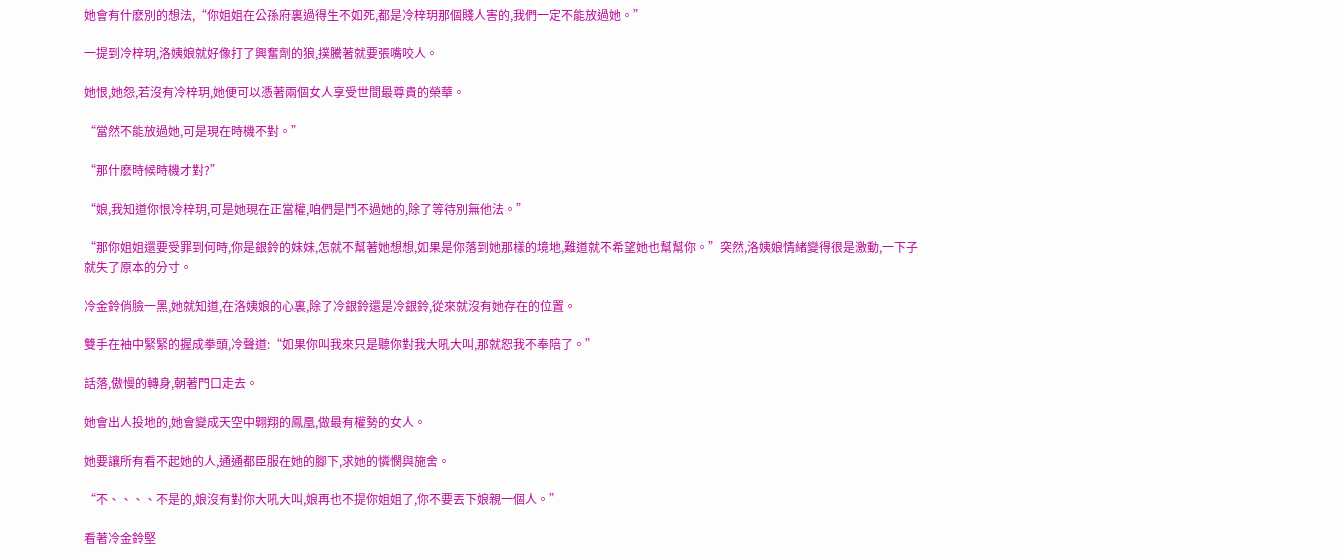她會有什麽別的想法,“你姐姐在公孫府裏過得生不如死,都是冷梓玥那個賤人害的,我們一定不能放過她。”

一提到冷梓玥,洛姨娘就好像打了興奮劑的狼,撲騰著就要張嘴咬人。

她恨,她怨,若沒有冷梓玥,她便可以憑著兩個女人享受世間最尊貴的榮華。

“當然不能放過她,可是現在時機不對。”

“那什麽時候時機才對?”

“娘,我知道你恨冷梓玥,可是她現在正當權,咱們是鬥不過她的,除了等待別無他法。”

“那你姐姐還要受罪到何時,你是銀鈴的妹妹,怎就不幫著她想想,如果是你落到她那樣的境地,難道就不希望她也幫幫你。”突然,洛姨娘情緒變得很是激動,一下子就失了原本的分寸。

冷金鈴俏臉一黑,她就知道,在洛姨娘的心裏,除了冷銀鈴還是冷銀鈴,從來就沒有她存在的位置。

雙手在袖中緊緊的握成拳頭,冷聲道:“如果你叫我來只是聽你對我大吼大叫,那就恕我不奉陪了。”

話落,傲慢的轉身,朝著門口走去。

她會出人投地的,她會變成天空中翺翔的鳳凰,做最有權勢的女人。

她要讓所有看不起她的人,通通都臣服在她的腳下,求她的憐憫與施舍。

“不、、、、不是的,娘沒有對你大吼大叫,娘再也不提你姐姐了,你不要丟下娘親一個人。”

看著冷金鈴堅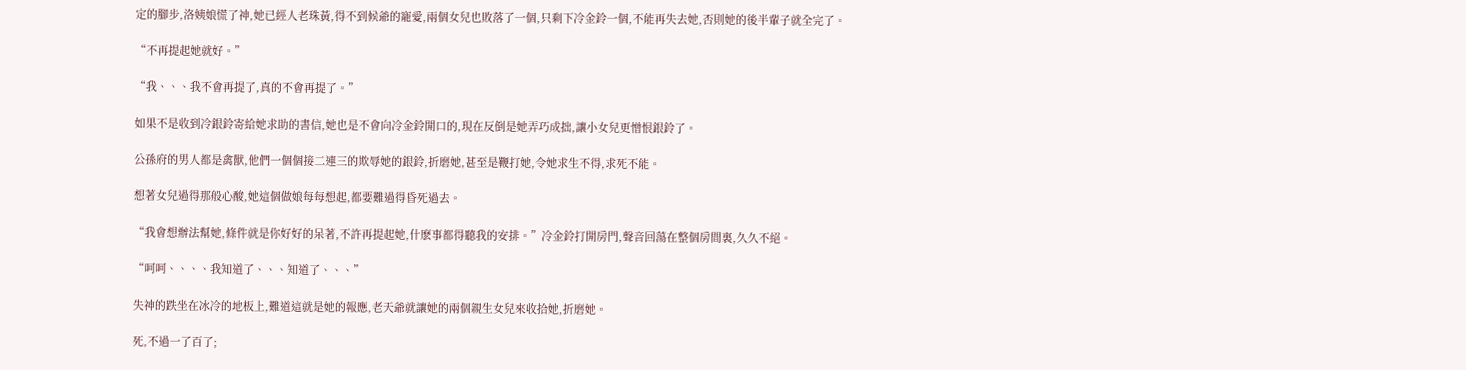定的腳步,洛姨娘慌了神,她已經人老珠黃,得不到候爺的寵愛,兩個女兒也敗落了一個,只剩下冷金鈴一個,不能再失去她,否則她的後半輩子就全完了。

“不再提起她就好。”

“我、、、我不會再提了,真的不會再提了。”

如果不是收到冷銀鈴寄給她求助的書信,她也是不會向冷金鈴開口的,現在反倒是她弄巧成拙,讓小女兒更憎恨銀鈴了。

公孫府的男人都是禽獸,他們一個個接二連三的欺辱她的銀鈴,折磨她,甚至是鞭打她,令她求生不得,求死不能。

想著女兒過得那般心酸,她這個做娘每每想起,都要難過得昏死過去。

“我會想辦法幫她,條件就是你好好的呆著,不許再提起她,什麽事都得聽我的安排。”冷金鈴打開房門,聲音回蕩在整個房間裏,久久不絕。

“呵呵、、、、我知道了、、、知道了、、、”

失神的跌坐在冰冷的地板上,難道這就是她的報應,老天爺就讓她的兩個親生女兒來收拾她,折磨她。

死,不過一了百了;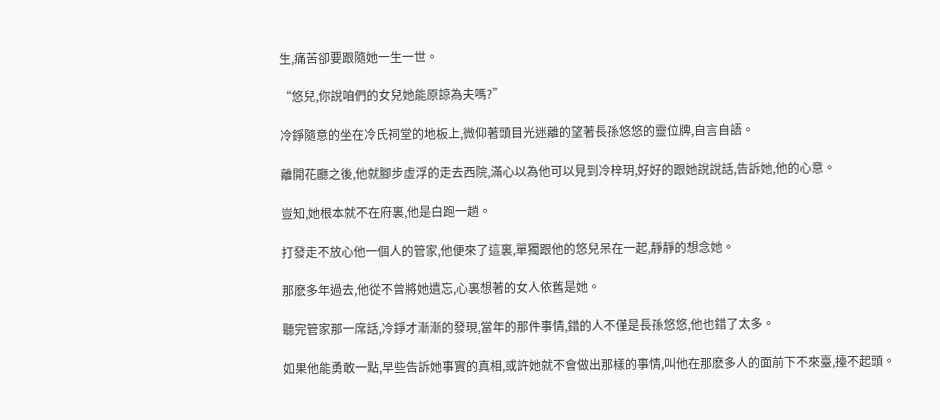生,痛苦卻要跟隨她一生一世。

“悠兒,你說咱們的女兒她能原諒為夫嗎?”

冷錚隨意的坐在冷氏祠堂的地板上,微仰著頭目光迷離的望著長孫悠悠的靈位牌,自言自語。

離開花廳之後,他就腳步虛浮的走去西院,滿心以為他可以見到冷梓玥,好好的跟她說說話,告訴她,他的心意。

豈知,她根本就不在府裏,他是白跑一趟。

打發走不放心他一個人的管家,他便來了這裏,單獨跟他的悠兒呆在一起,靜靜的想念她。

那麽多年過去,他從不曾將她遺忘,心裏想著的女人依舊是她。

聽完管家那一席話,冷錚才漸漸的發現,當年的那件事情,錯的人不僅是長孫悠悠,他也錯了太多。

如果他能勇敢一點,早些告訴她事實的真相,或許她就不會做出那樣的事情,叫他在那麽多人的面前下不來臺,擡不起頭。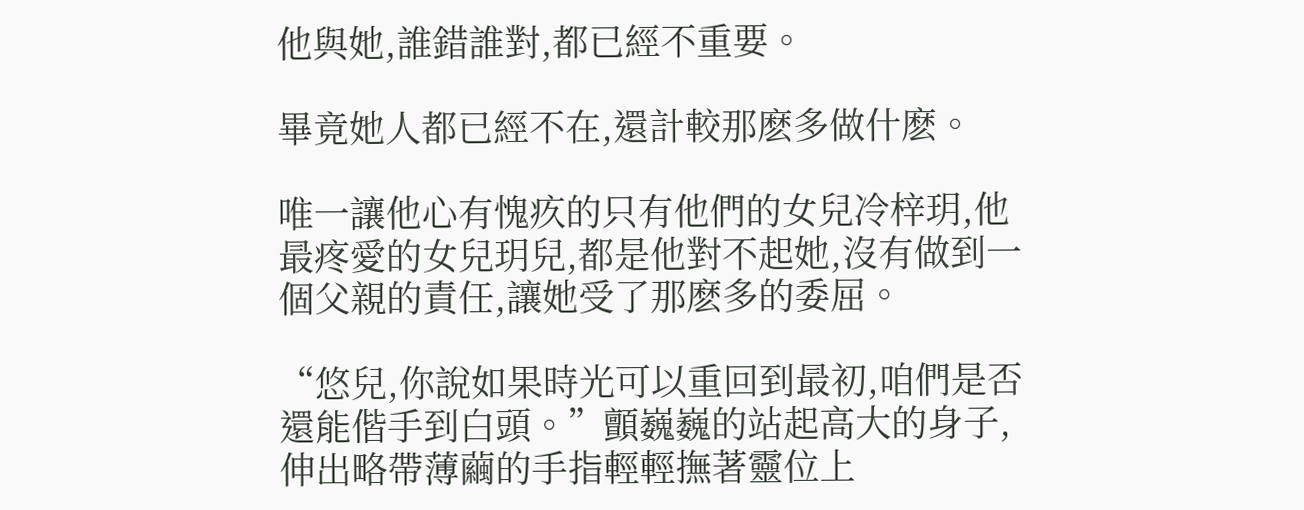他與她,誰錯誰對,都已經不重要。

畢竟她人都已經不在,還計較那麽多做什麽。

唯一讓他心有愧疚的只有他們的女兒冷梓玥,他最疼愛的女兒玥兒,都是他對不起她,沒有做到一個父親的責任,讓她受了那麽多的委屈。

“悠兒,你說如果時光可以重回到最初,咱們是否還能偕手到白頭。”顫巍巍的站起高大的身子,伸出略帶薄繭的手指輕輕撫著靈位上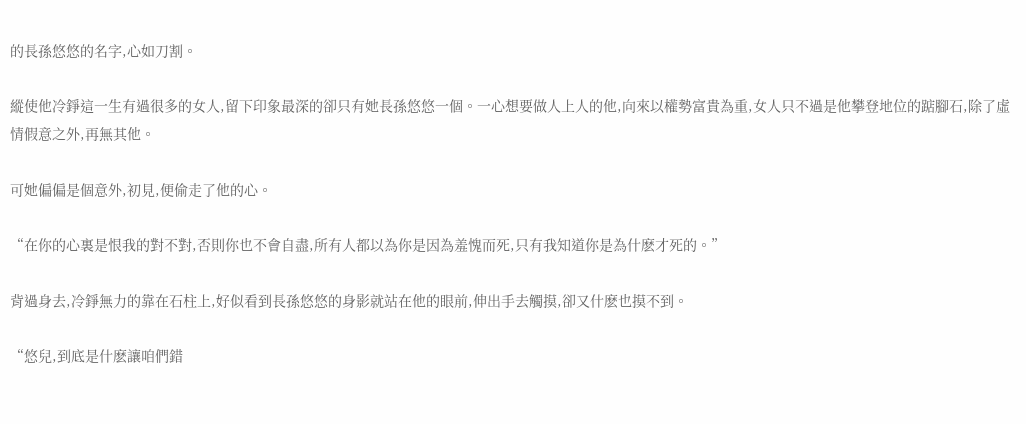的長孫悠悠的名字,心如刀割。

縱使他冷錚這一生有過很多的女人,留下印象最深的卻只有她長孫悠悠一個。一心想要做人上人的他,向來以權勢富貴為重,女人只不過是他攀登地位的踮腳石,除了虛情假意之外,再無其他。

可她偏偏是個意外,初見,便偷走了他的心。

“在你的心裏是恨我的對不對,否則你也不會自盡,所有人都以為你是因為羞愧而死,只有我知道你是為什麽才死的。”

背過身去,冷錚無力的靠在石柱上,好似看到長孫悠悠的身影就站在他的眼前,伸出手去觸摸,卻又什麽也摸不到。

“悠兒,到底是什麽讓咱們錯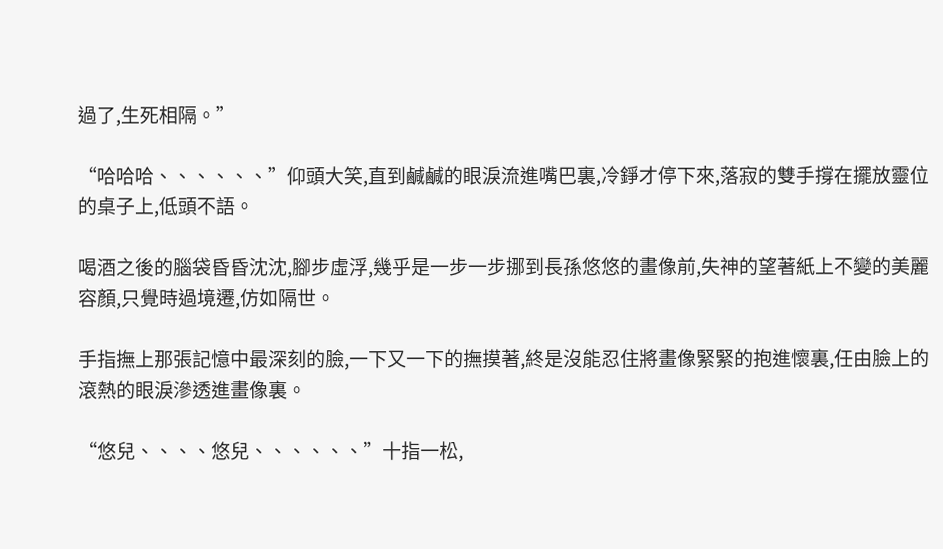過了,生死相隔。”

“哈哈哈、、、、、、”仰頭大笑,直到鹹鹹的眼淚流進嘴巴裏,冷錚才停下來,落寂的雙手撐在擺放靈位的桌子上,低頭不語。

喝酒之後的腦袋昏昏沈沈,腳步虛浮,幾乎是一步一步挪到長孫悠悠的畫像前,失神的望著紙上不變的美麗容顏,只覺時過境遷,仿如隔世。

手指撫上那張記憶中最深刻的臉,一下又一下的撫摸著,終是沒能忍住將畫像緊緊的抱進懷裏,任由臉上的滾熱的眼淚滲透進畫像裏。

“悠兒、、、、悠兒、、、、、、”十指一松,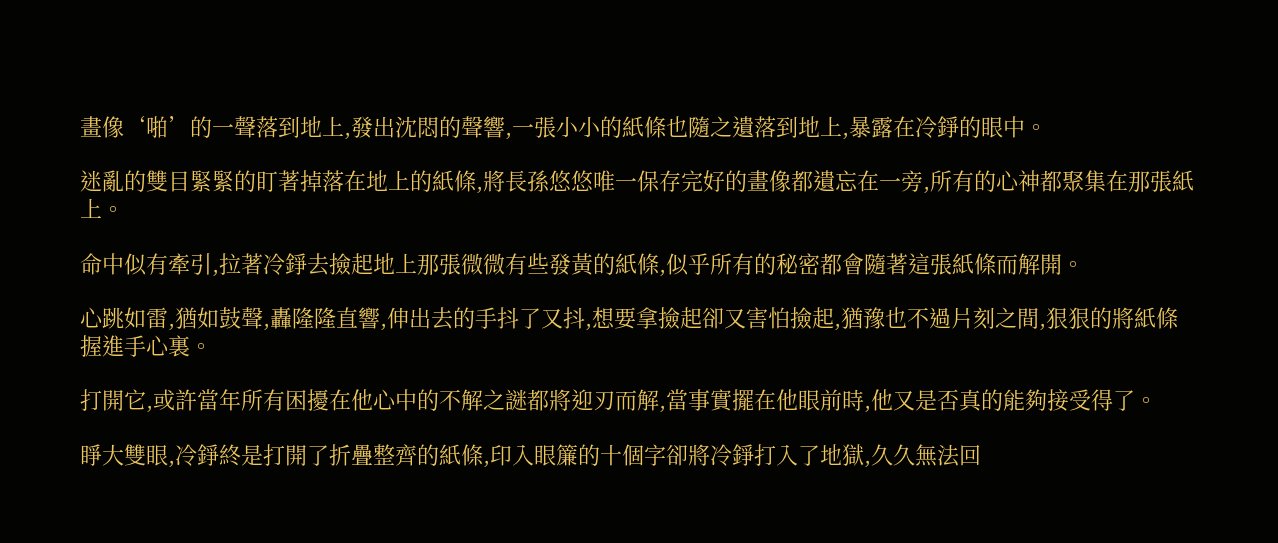畫像‘啪’的一聲落到地上,發出沈悶的聲響,一張小小的紙條也隨之遺落到地上,暴露在冷錚的眼中。

迷亂的雙目緊緊的盯著掉落在地上的紙條,將長孫悠悠唯一保存完好的畫像都遺忘在一旁,所有的心神都聚集在那張紙上。

命中似有牽引,拉著冷錚去撿起地上那張微微有些發黃的紙條,似乎所有的秘密都會隨著這張紙條而解開。

心跳如雷,猶如鼓聲,轟隆隆直響,伸出去的手抖了又抖,想要拿撿起卻又害怕撿起,猶豫也不過片刻之間,狠狠的將紙條握進手心裏。

打開它,或許當年所有困擾在他心中的不解之謎都將迎刃而解,當事實擺在他眼前時,他又是否真的能夠接受得了。

睜大雙眼,冷錚終是打開了折疊整齊的紙條,印入眼簾的十個字卻將冷錚打入了地獄,久久無法回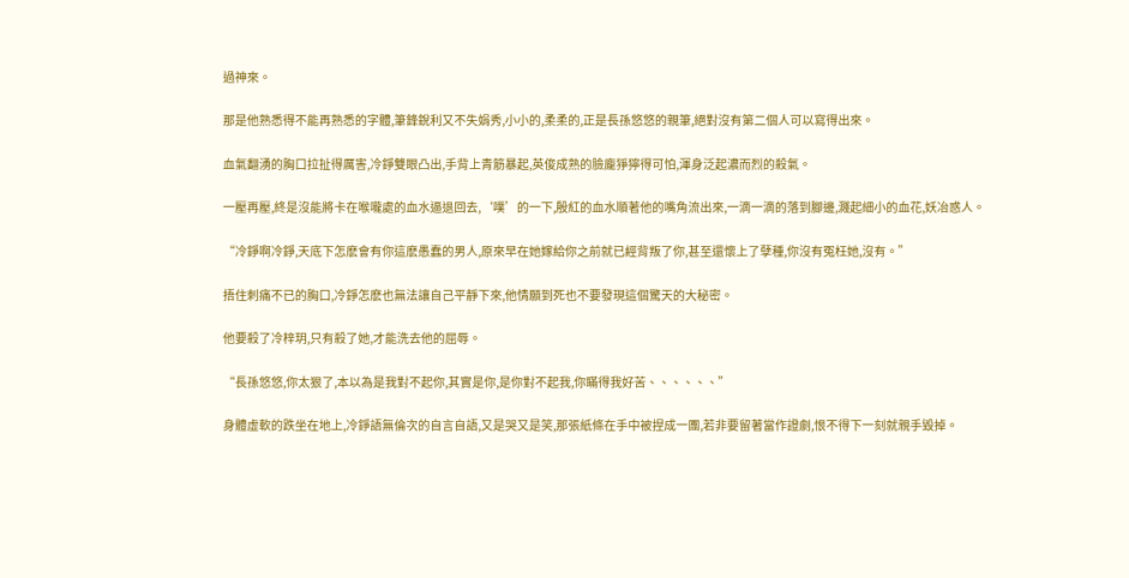過神來。

那是他熟悉得不能再熟悉的字體,筆鋒銳利又不失娟秀,小小的,柔柔的,正是長孫悠悠的親筆,絕對沒有第二個人可以寫得出來。

血氣翻湧的胸口拉扯得厲害,冷錚雙眼凸出,手背上青筋暴起,英俊成熟的臉龐猙獰得可怕,渾身泛起濃而烈的殺氣。

一壓再壓,終是沒能將卡在喉嚨處的血水逼退回去,‘噗’的一下,殷紅的血水順著他的嘴角流出來,一滴一滴的落到腳邊,濺起細小的血花,妖冶惑人。

“冷錚啊冷錚,天底下怎麽會有你這麽愚蠢的男人,原來早在她嫁給你之前就已經背叛了你,甚至還懷上了孽種,你沒有冤枉她,沒有。”

捂住刺痛不已的胸口,冷錚怎麽也無法讓自己平靜下來,他情願到死也不要發現這個驚天的大秘密。

他要殺了冷梓玥,只有殺了她,才能洗去他的屈辱。

“長孫悠悠,你太狠了,本以為是我對不起你,其實是你,是你對不起我,你瞞得我好苦、、、、、、”

身體虛軟的跌坐在地上,冷錚語無倫次的自言自語,又是哭又是笑,那張紙條在手中被捏成一團,若非要留著當作證劇,恨不得下一刻就親手毀掉。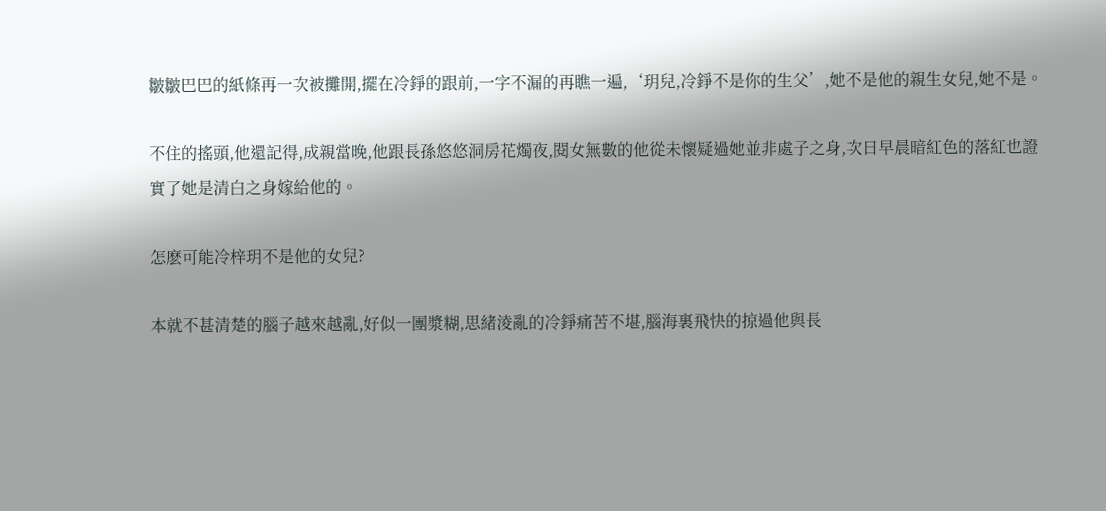皺皺巴巴的紙條再一次被攤開,擺在冷錚的跟前,一字不漏的再瞧一遍,‘玥兒,冷錚不是你的生父’,她不是他的親生女兒,她不是。

不住的搖頭,他還記得,成親當晚,他跟長孫悠悠洞房花燭夜,閱女無數的他從未懷疑過她並非處子之身,次日早晨暗紅色的落紅也證實了她是清白之身嫁給他的。

怎麽可能冷梓玥不是他的女兒?

本就不甚清楚的腦子越來越亂,好似一團漿糊,思緒淩亂的冷錚痛苦不堪,腦海裏飛快的掠過他與長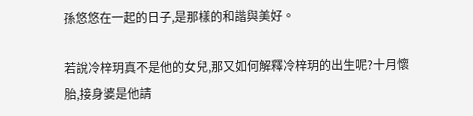孫悠悠在一起的日子,是那樣的和諧與美好。

若說冷梓玥真不是他的女兒,那又如何解釋冷梓玥的出生呢?十月懷胎,接身婆是他請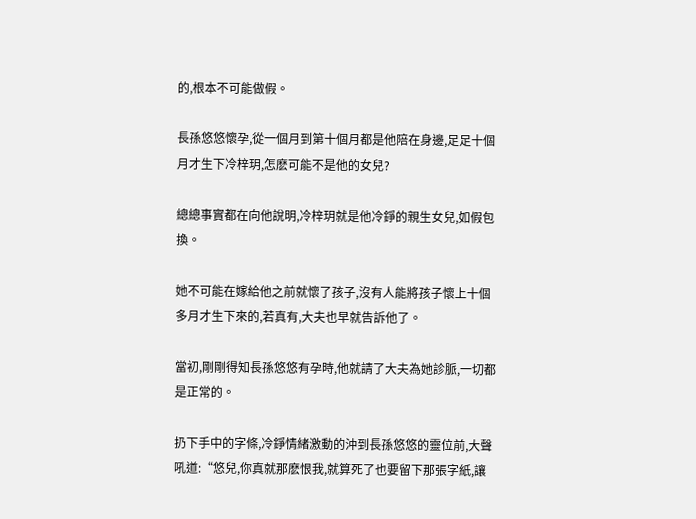的,根本不可能做假。

長孫悠悠懷孕,從一個月到第十個月都是他陪在身邊,足足十個月才生下冷梓玥,怎麽可能不是他的女兒?

總總事實都在向他說明,冷梓玥就是他冷錚的親生女兒,如假包換。

她不可能在嫁給他之前就懷了孩子,沒有人能將孩子懷上十個多月才生下來的,若真有,大夫也早就告訴他了。

當初,剛剛得知長孫悠悠有孕時,他就請了大夫為她診脈,一切都是正常的。

扔下手中的字條,冷錚情緒激動的沖到長孫悠悠的靈位前,大聲吼道:“悠兒,你真就那麽恨我,就算死了也要留下那張字紙,讓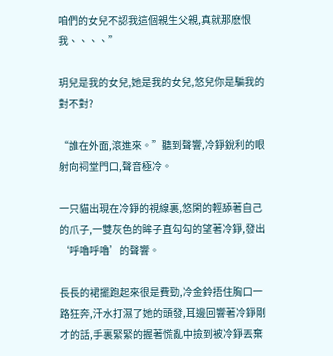咱們的女兒不認我這個親生父親,真就那麽恨我、、、、”

玥兒是我的女兒,她是我的女兒,悠兒你是騙我的對不對?

“誰在外面,滾進來。”聽到聲響,冷錚銳利的眼射向祠堂門口,聲音極冷。

一只貓出現在冷錚的視線裏,悠閑的輕舔著自己的爪子,一雙灰色的眸子直勾勾的望著冷錚,發出‘呼嚕呼嚕’的聲響。

長長的裙擺跑起來很是費勁,冷金鈴捂住胸口一路狂奔,汗水打濕了她的頭發,耳邊回響著冷錚剛才的話,手裏緊緊的握著慌亂中撿到被冷錚丟棄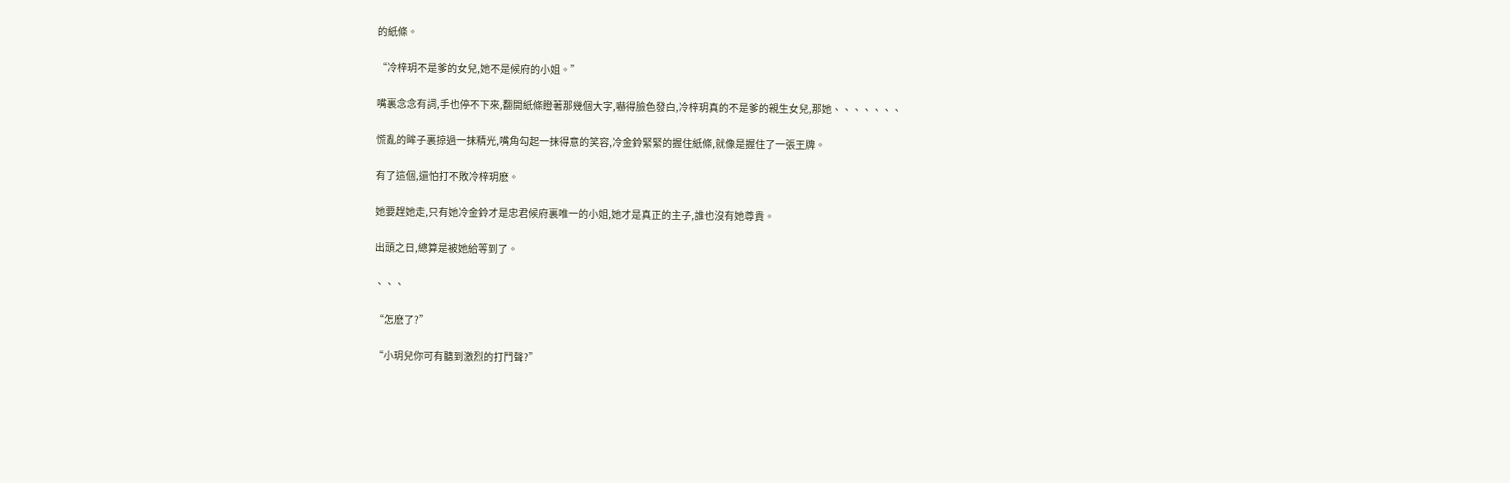的紙條。

“冷梓玥不是爹的女兒,她不是候府的小姐。”

嘴裏念念有詞,手也停不下來,翻開紙條瞪著那幾個大字,嚇得臉色發白,冷梓玥真的不是爹的親生女兒,那她、、、、、、、

慌亂的眸子裏掠過一抹精光,嘴角勾起一抹得意的笑容,冷金鈴緊緊的握住紙條,就像是握住了一張王牌。

有了這個,還怕打不敗冷梓玥麽。

她要趕她走,只有她冷金鈴才是忠君候府裏唯一的小姐,她才是真正的主子,誰也沒有她尊貴。

出頭之日,總算是被她給等到了。

、、、

“怎麽了?”

“小玥兒你可有聽到激烈的打鬥聲?”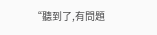“聽到了,有問題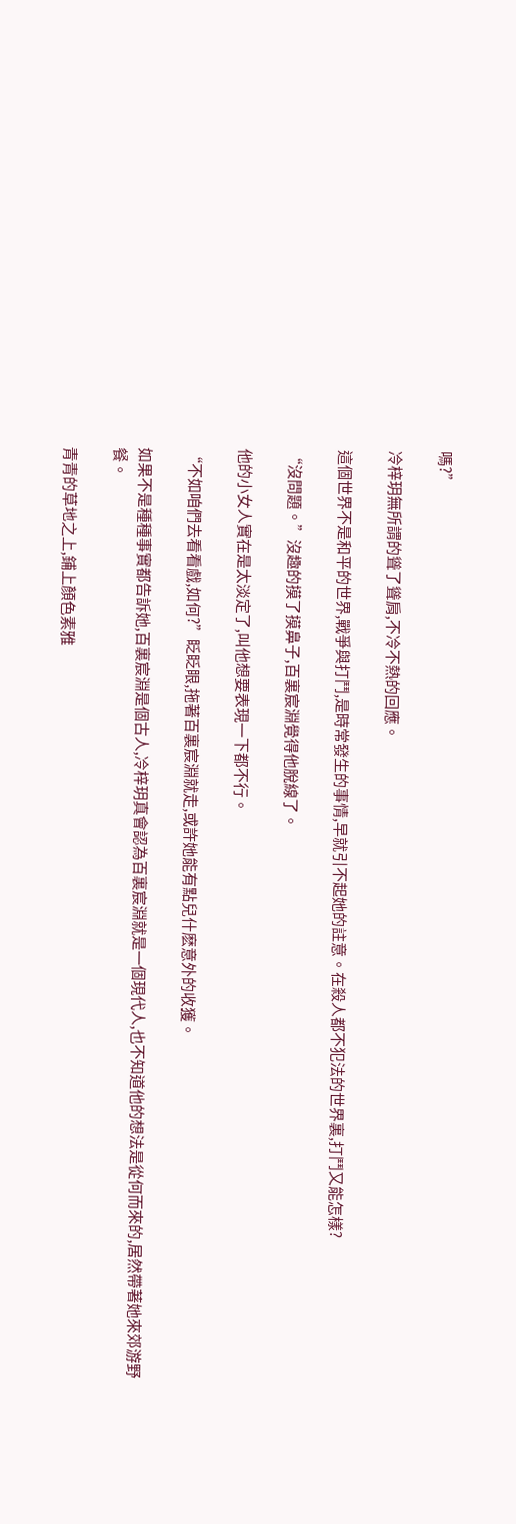嗎?”

冷梓玥無所謂的聳了聳肩,不冷不熱的回應。

這個世界不是和平的世界,戰爭與打鬥,是時常發生的事情,早就引不起她的註意。在殺人都不犯法的世界裏,打鬥又能怎樣?

“沒問題。”沒趣的摸了摸鼻子,百裏宸淵覺得他脫線了。

他的小女人實在是太淡定了,叫他想要表現一下都不行。

“不如咱們去看看戲,如何?”眨眨眼,拖著百裏宸淵就走,或許她能有點兒什麽意外的收獲。

如果不是種種事實都告訴她,百裏宸淵是個古人,冷梓玥真會認為百裏宸淵就是一個現代人,也不知道他的想法是從何而來的,居然帶著她來郊游野餐。

青青的草地之上,鋪上顏色素雅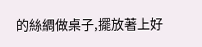的絲綢做桌子,擺放著上好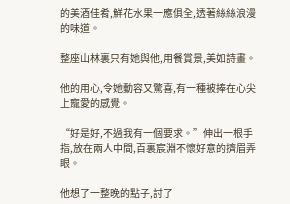的美酒佳肴,鮮花水果一應俱全,透著絲絲浪漫的味道。

整座山林裏只有她與他,用餐賞景,美如詩畫。

他的用心,令她動容又驚喜,有一種被捧在心尖上寵愛的感覺。

“好是好,不過我有一個要求。”伸出一根手指,放在兩人中間,百裏宸淵不懷好意的擠眉弄眼。

他想了一整晚的點子,討了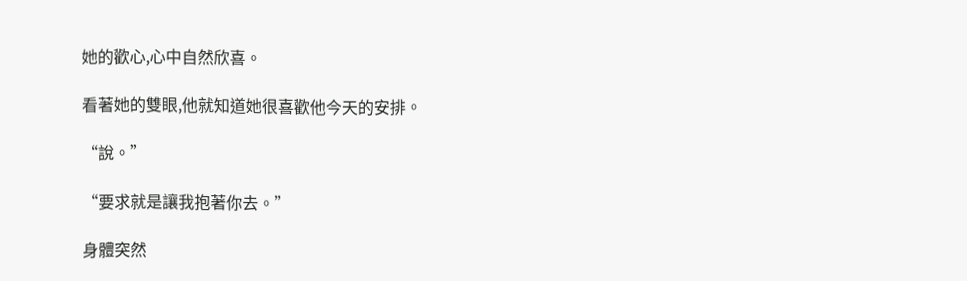她的歡心,心中自然欣喜。

看著她的雙眼,他就知道她很喜歡他今天的安排。

“說。”

“要求就是讓我抱著你去。”

身體突然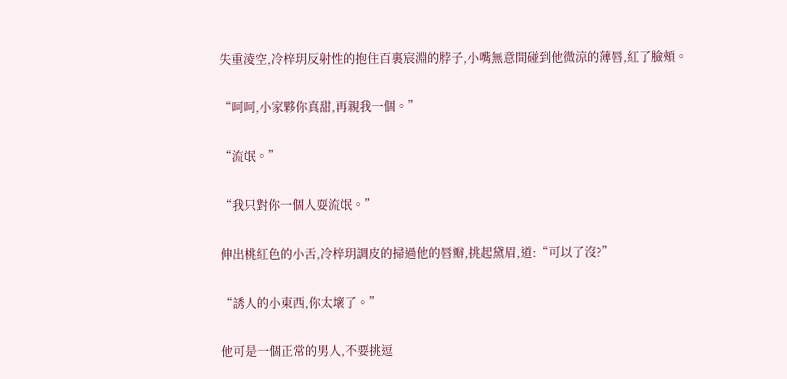失重淩空,冷梓玥反射性的抱住百裏宸淵的脖子,小嘴無意間碰到他微涼的薄唇,紅了臉頰。

“呵呵,小家夥你真甜,再親我一個。”

“流氓。”

“我只對你一個人耍流氓。”

伸出桃紅色的小舌,冷梓玥調皮的掃過他的唇瓣,挑起黛眉,道:“可以了沒?”

“誘人的小東西,你太壞了。”

他可是一個正常的男人,不要挑逗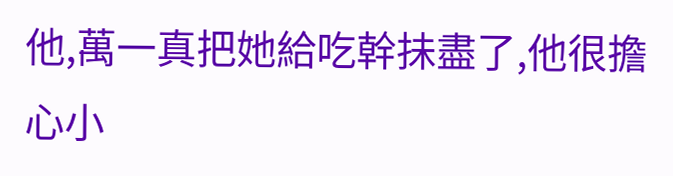他,萬一真把她給吃幹抺盡了,他很擔心小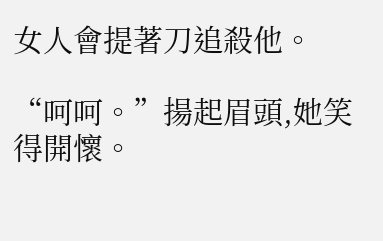女人會提著刀追殺他。

“呵呵。”揚起眉頭,她笑得開懷。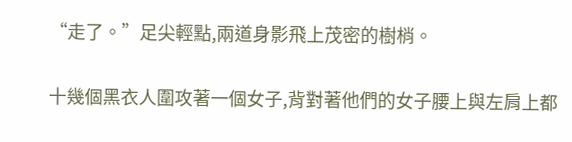“走了。”足尖輕點,兩道身影飛上茂密的樹梢。

十幾個黑衣人圍攻著一個女子,背對著他們的女子腰上與左肩上都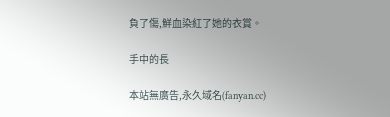負了傷,鮮血染紅了她的衣賞。

手中的長

本站無廣告,永久域名(fanyan.cc)